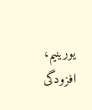یورینیم، افزودگی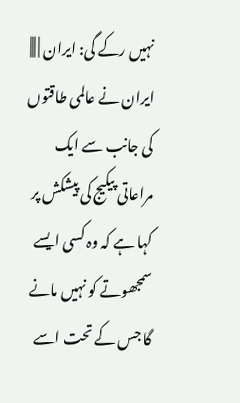نہیں رکے گی: ایران | |||
ایران نے عالمی طاقتوں کی جانب سے ایک مراعاتی پیکیج کی پیشکش پر کہا ہے کہ وہ کسی ایسے سمجھوتے کو نہیں مانے گا جس کے تحت اسے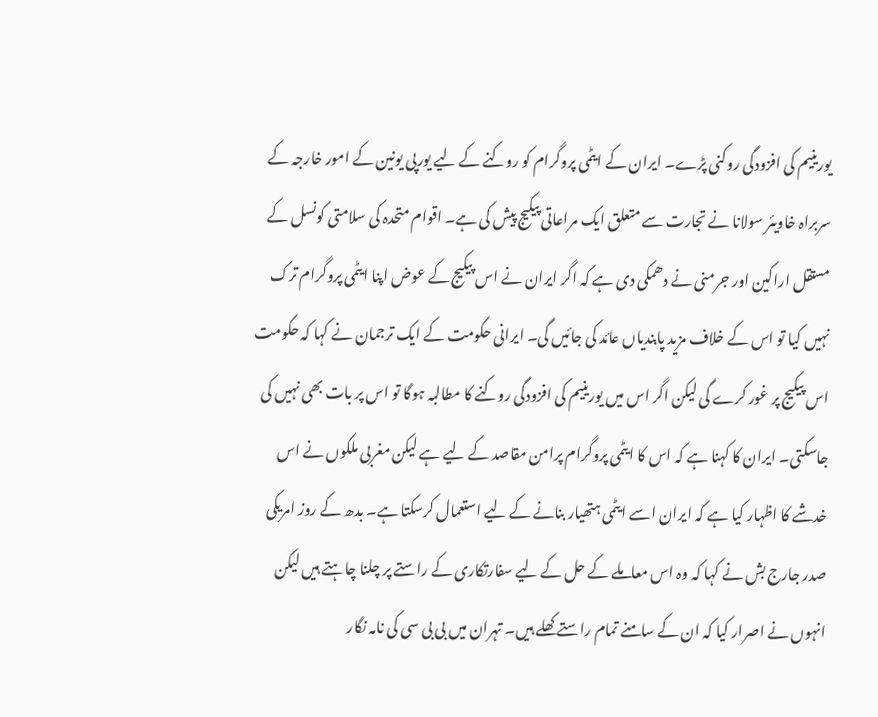یورینیم کی افزودگی روکنی پڑے۔ ایران کے ایٹمی پروگرام کو روکنے کے لیے یورپی یونین کے امور خارجہ کے سربراہ خاویئر سولانا نے تجارت سے متعلق ایک مراعاتی پیکیج پیش کی ہے۔ اقوام متحدہ کی سلامتی کونسل کے مستقل اراکین اور جرمنی نے دھمکی دی ہے کہ اگر ایران نے اس پیکیج کے عوض اپنا ایٹمی پروگرام ترک نہیں کیا تو اس کے خلاف مزید پابندیاں عائد کی جائیں گی۔ ایرانی حکومت کے ایک ترجمان نے کہا کہ حکومت اس پیکیج پر غور کرے گی لیکن اگر اس میں یورینیم کی افزودگی روکنے کا مطالبہ ہوگا تو اس پر بات بھی نہیں کی جاسکتی۔ ایران کا کہنا ہے کہ اس کا ایٹمی پروگرام پرامن مقاصد کے لیے ہے لیکن مغربی ملکوں نے اس خدشے کا اظہار کیا ہے کہ ایران اسے ایٹمی ہتھیار بنانے کے لیے استعمال کرسکتا ہے۔ بدھ کے روز امریکی صدر جارج بش نے کہا کہ وہ اس معاملے کے حل کے لیے سفارتکاری کے راستے پر چلنا چاہتے ہیں لیکن انہوں نے اصرار کیا کہ ان کے سامنے تمام راستے کھلے ہیں۔ تہران میں بی بی سی کی نامہ نگار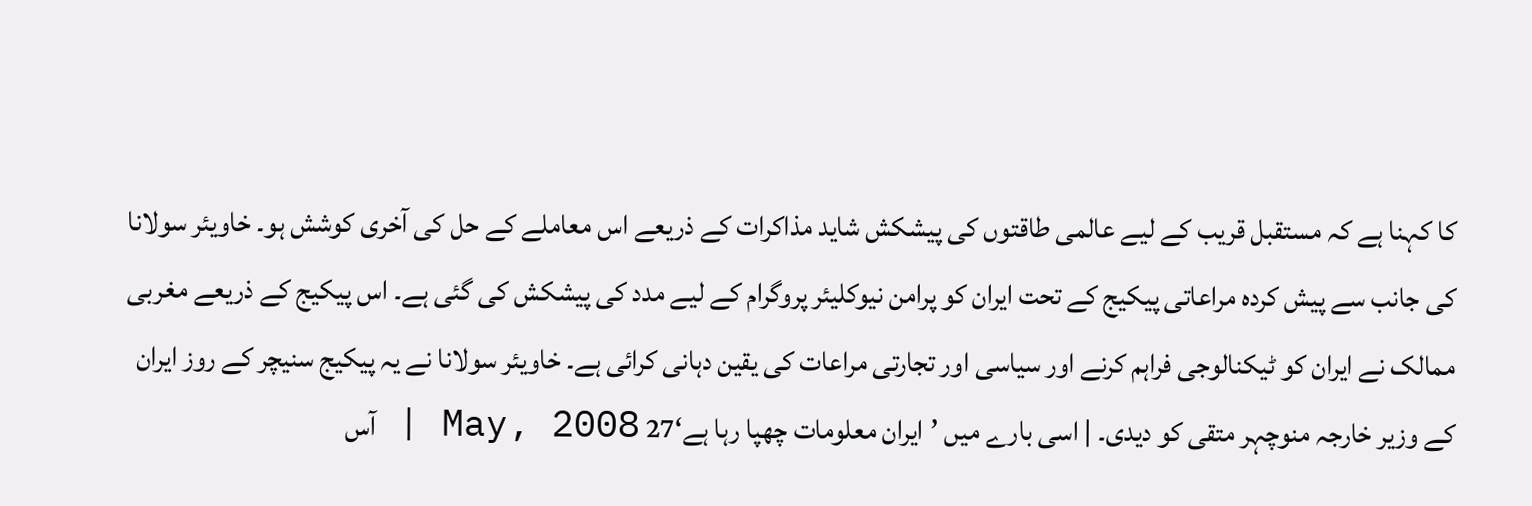کا کہنا ہے کہ مستقبل قریب کے لیے عالمی طاقتوں کی پیشکش شاید مذاکرات کے ذریعے اس معاملے کے حل کی آخری کوشش ہو۔ خاویئر سولانا کی جانب سے پیش کردہ مراعاتی پیکیج کے تحت ایران کو پرامن نیوکلیئر پروگرام کے لیے مدد کی پیشکش کی گئی ہے۔ اس پیکیج کے ذریعے مغربی ممالک نے ایران کو ٹیکنالوجی فراہم کرنے اور سیاسی اور تجارتی مراعات کی یقین دہانی کرائی ہے۔ خاویئر سولانا نے یہ پیکیج سنیچر کے روز ایران کے وزیر خارجہ منوچہر متقی کو دیدی۔ | اسی بارے میں ’ایران معلومات چھپا رہا ہے‘27 May, 2008 | آس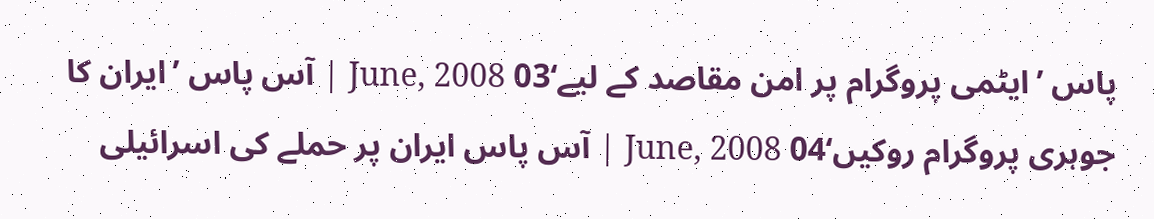پاس ’ایٹمی پروگرام پر امن مقاصد کے لیے‘03 June, 2008 | آس پاس ’ایران کا جوہری پروگرام روکیں‘04 June, 2008 | آس پاس ایران پر حملے کی اسرائیلی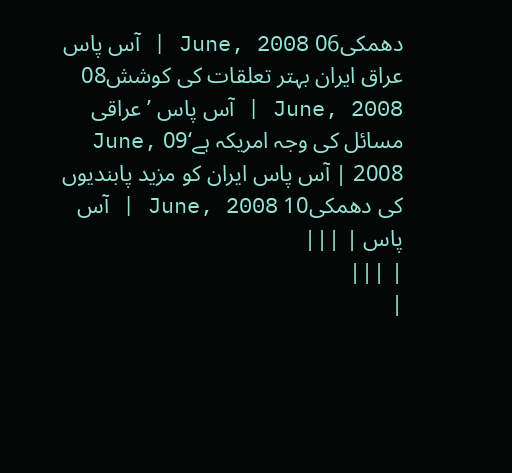دھمکی06 June, 2008 | آس پاس عراق ایران بہتر تعلقات کی کوشش08 June, 2008 | آس پاس ’عراقی مسائل کی وجہ امریکہ ہے‘09 June, 2008 | آس پاس ایران کو مزید پابندیوں کی دھمکی10 June, 2008 | آس پاس | |||
| |||
|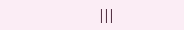|||